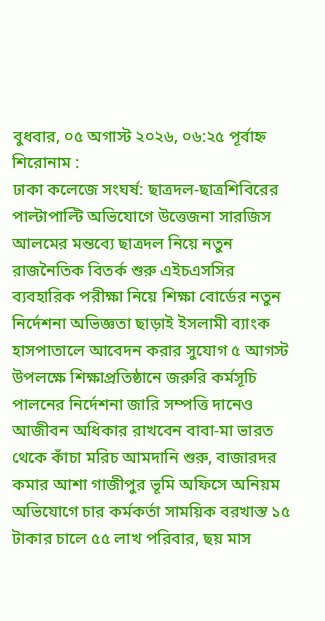বুধবার, ০৫ অগাস্ট ২০২৬, ০৬:২৫ পূর্বাহ্ন
শিরোনাম :
ঢাকা কলেজে সংঘর্ষ: ছাত্রদল-ছাত্রশিবিরের পাল্টাপাল্টি অভিযোগে উত্তেজনা সারজিস আলমের মন্তব্যে ছাত্রদল নিয়ে নতুন রাজনৈতিক বিতর্ক শুরু এইচএসসির ব্যবহারিক পরীক্ষা নিয়ে শিক্ষা বোর্ডের নতুন নির্দেশনা অভিজ্ঞতা ছাড়াই ইসলামী ব্যাংক হাসপাতালে আবেদন করার সুযোগ ৫ আগস্ট উপলক্ষে শিক্ষাপ্রতিষ্ঠানে জরুরি কর্মসূচি পালনের নির্দেশনা জারি সম্পত্তি দানেও আজীবন অধিকার রাখবেন বাবা-মা ভারত থেকে কাঁচা মরিচ আমদানি শুরু, বাজারদর কমার আশা গাজীপুর ভূমি অফিসে অনিয়ম অভিযোগে চার কর্মকর্তা সাময়িক বরখাস্ত ১৫ টাকার চালে ৫৫ লাখ পরিবার, ছয় মাস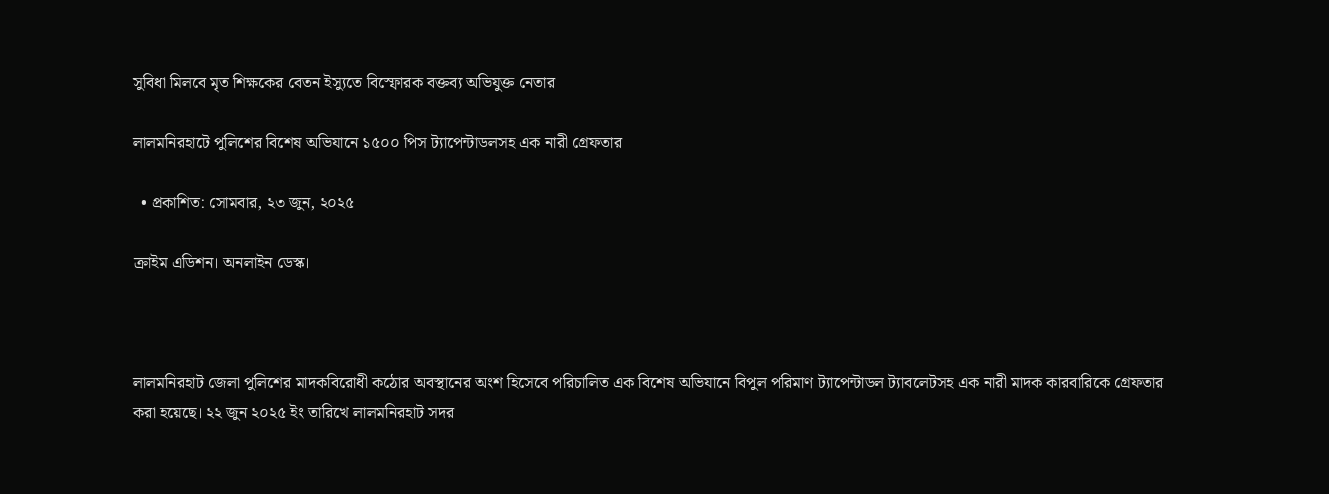সুবিধা মিলবে মৃত শিক্ষকের বেতন ইস্যুতে বিস্ফোরক বক্তব্য অভিযুক্ত নেতার

লালমনিরহাটে পুলিশের বিশেষ অভিযানে ১৫০০ পিস ট্যাপেন্টাডলসহ এক নারী গ্রেফতার

  • প্রকাশিত: সোমবার, ২৩ জুন, ২০২৫

ক্রাইম এডিশন। অনলাইন ডেস্ক।



লালমনিরহাট জেলা পুলিশের মাদকবিরোধী কঠোর অবস্থানের অংশ হিসেবে পরিচালিত এক বিশেষ অভিযানে বিপুল পরিমাণ ট্যাপেন্টাডল ট্যাবলেটসহ এক নারী মাদক কারবারিকে গ্রেফতার করা হয়েছে। ২২ জুন ২০২৫ ইং তারিখে লালমনিরহাট সদর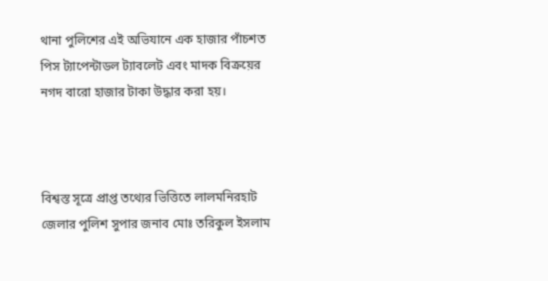থানা পুলিশের এই অভিযানে এক হাজার পাঁচশত পিস ট্যাপেন্টাডল ট্যাবলেট এবং মাদক বিক্রয়ের নগদ বারো হাজার টাকা উদ্ধার করা হয়।



বিশ্বস্ত সূত্রে প্রাপ্ত তথ্যের ভিত্তিতে লালমনিরহাট জেলার পুলিশ সুপার জনাব মোঃ তরিকুল ইসলাম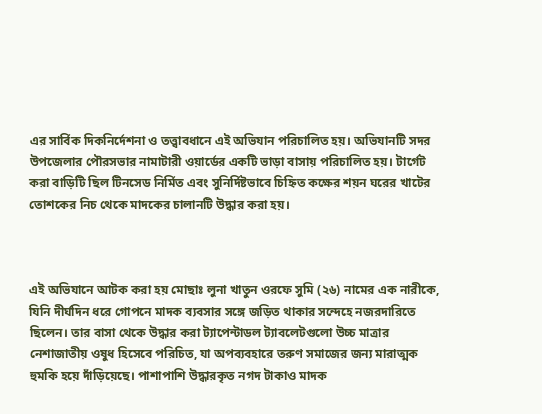এর সার্বিক দিকনির্দেশনা ও তত্ত্বাবধানে এই অভিযান পরিচালিত হয়। অভিযানটি সদর উপজেলার পৌরসভার নামাটারী ওয়ার্ডের একটি ভাড়া বাসায় পরিচালিত হয়। টার্গেট করা বাড়িটি ছিল টিনসেড নির্মিত এবং সুনির্দিষ্টভাবে চিহ্নিত কক্ষের শয়ন ঘরের খাটের তোশকের নিচ থেকে মাদকের চালানটি উদ্ধার করা হয়।



এই অভিযানে আটক করা হয় মোছাঃ লুনা খাতুন ওরফে সুমি (২৬) নামের এক নারীকে, যিনি দীর্ঘদিন ধরে গোপনে মাদক ব্যবসার সঙ্গে জড়িত থাকার সন্দেহে নজরদারিতে ছিলেন। তার বাসা থেকে উদ্ধার করা ট্যাপেন্টাডল ট্যাবলেটগুলো উচ্চ মাত্রার নেশাজাতীয় ওষুধ হিসেবে পরিচিত, যা অপব্যবহারে তরুণ সমাজের জন্য মারাত্মক হুমকি হয়ে দাঁড়িয়েছে। পাশাপাশি উদ্ধারকৃত নগদ টাকাও মাদক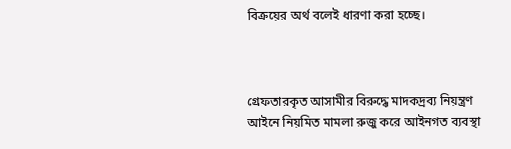বিক্রয়ের অর্থ বলেই ধারণা করা হচ্ছে।



গ্রেফতারকৃত আসামীর বিরুদ্ধে মাদকদ্রব্য নিয়ন্ত্রণ আইনে নিয়মিত মামলা রুজু করে আইনগত ব্যবস্থা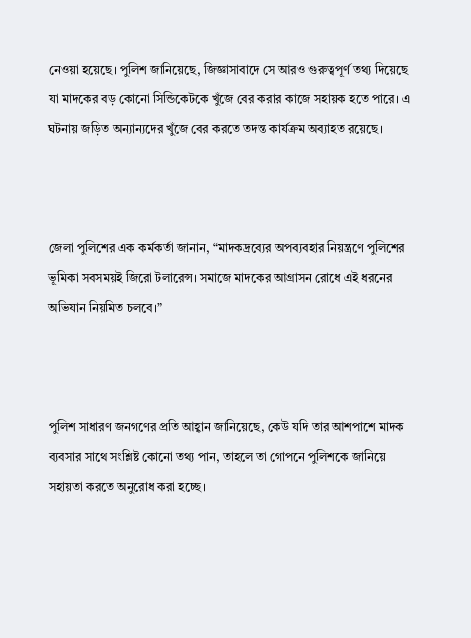নেওয়া হয়েছে। পুলিশ জানিয়েছে, জিজ্ঞাসাবাদে সে আরও গুরুত্বপূর্ণ তথ্য দিয়েছে যা মাদকের বড় কোনো সিন্ডিকেটকে খুঁজে বের করার কাজে সহায়ক হতে পারে। এ ঘটনায় জড়িত অন্যান্যদের খুঁজে বের করতে তদন্ত কার্যক্রম অব্যাহত রয়েছে।



জেলা পুলিশের এক কর্মকর্তা জানান, “মাদকদ্রব্যের অপব্যবহার নিয়ন্ত্রণে পুলিশের ভূমিকা সবসময়ই জিরো টলারেন্স। সমাজে মাদকের আগ্রাসন রোধে এই ধরনের অভিযান নিয়মিত চলবে।”



পুলিশ সাধারণ জনগণের প্রতি আহ্বান জানিয়েছে, কেউ যদি তার আশপাশে মাদক ব্যবসার সাথে সংশ্লিষ্ট কোনো তথ্য পান, তাহলে তা গোপনে পুলিশকে জানিয়ে সহায়তা করতে অনুরোধ করা হচ্ছে।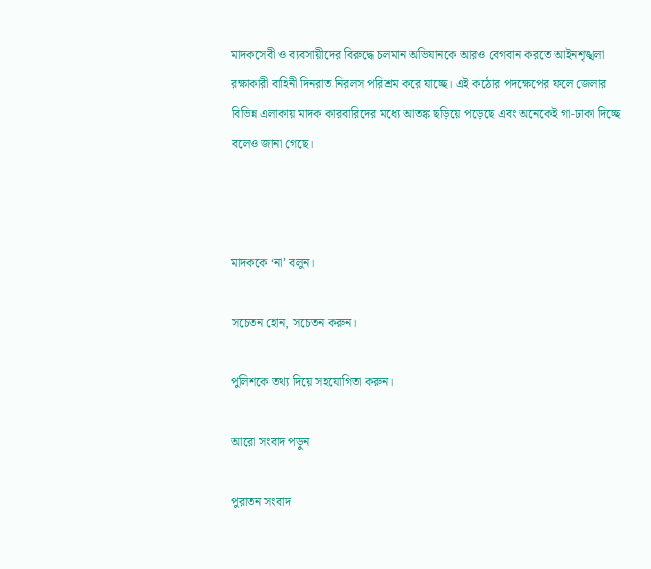মাদকসেবী ও ব্যবসায়ীদের বিরুদ্ধে চলমান অভিযানকে আরও বেগবান করতে আইনশৃঙ্খলা রক্ষাকারী বাহিনী দিনরাত নিরলস পরিশ্রম করে যাচ্ছে। এই কঠোর পদক্ষেপের ফলে জেলার বিভিন্ন এলাকায় মাদক কারবারিদের মধ্যে আতঙ্ক ছড়িয়ে পড়েছে এবং অনেকেই গা-ঢাকা দিচ্ছে বলেও জানা গেছে।



মাদককে ‘না’ বলুন।

সচেতন হোন, সচেতন করুন।

পুলিশকে তথ্য দিয়ে সহযোগিতা করুন।

আরো সংবাদ পড়ুন

পুরাতন সংবাদ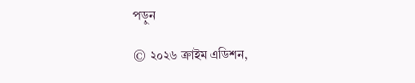পড়ুন

© ২০২৬ ক্রাইম এডিশন,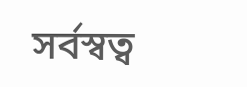সর্বস্বত্ব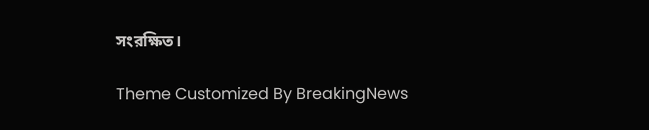সংরক্ষিত।

Theme Customized By BreakingNews